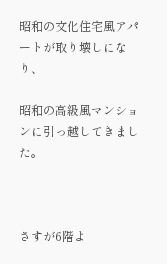昭和の文化住宅風アパートが取り壊しになり、

昭和の高級風マンションに引っ越してきました。



さすが6階よ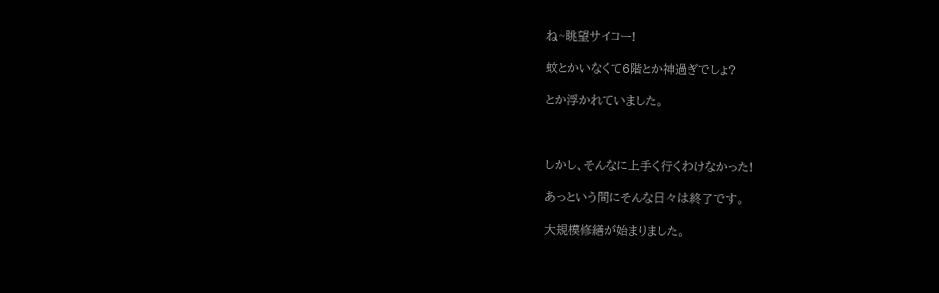ね~眺望サイコー!

蚊とかいなくて6階とか神過ぎでしょ?

とか浮かれていました。



しかし、そんなに上手く行くわけなかった!

あっという間にそんな日々は終了です。

大規模修繕が始まりました。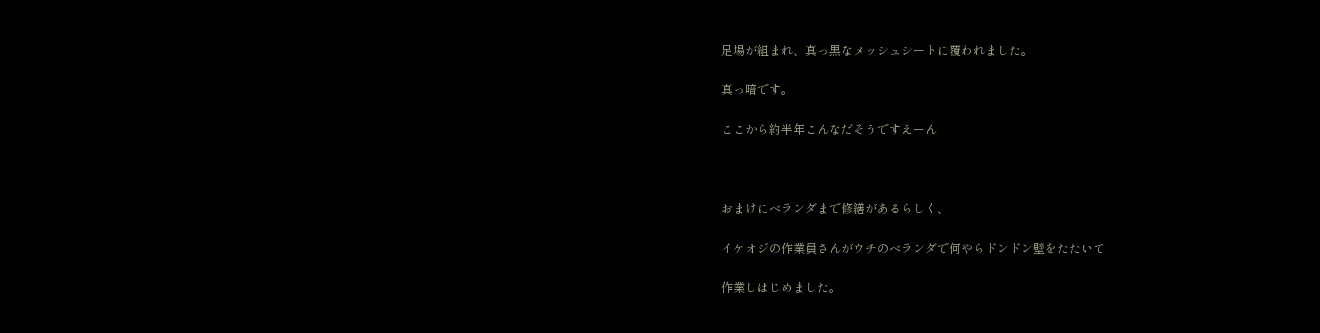足場が組まれ、真っ黒なメッシュシートに覆われました。

真っ暗です。

ここから約半年こんなだそうですえーん



おまけにベランダまで修繕があるらしく、

イケオジの作業員さんがウチのベランダで何やらドンドン壁をたたいて

作業しはじめました。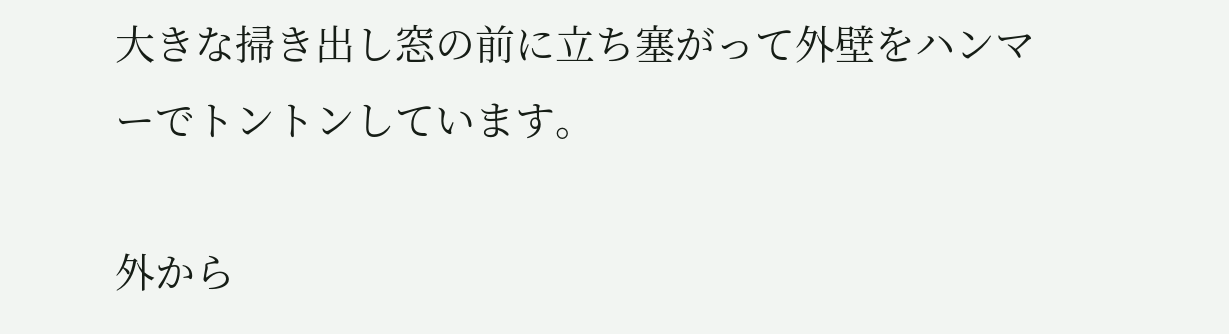大きな掃き出し窓の前に立ち塞がって外壁をハンマーでトントンしています。

外から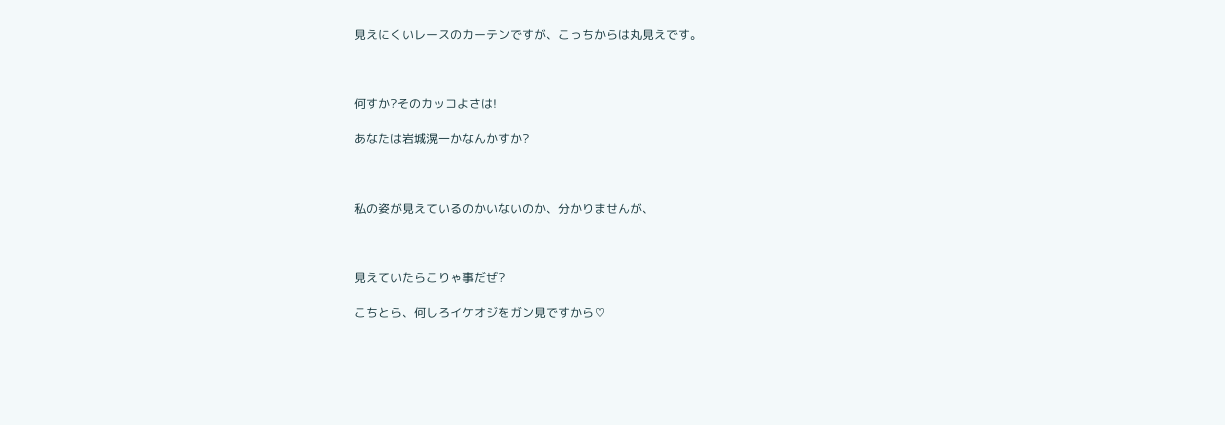見えにくいレースのカーテンですが、こっちからは丸見えです。



何すか?そのカッコよさは!

あなたは岩城滉一かなんかすか?



私の姿が見えているのかいないのか、分かりませんが、



見えていたらこりゃ事だぜ?

こちとら、何しろイケオジをガン見ですから♡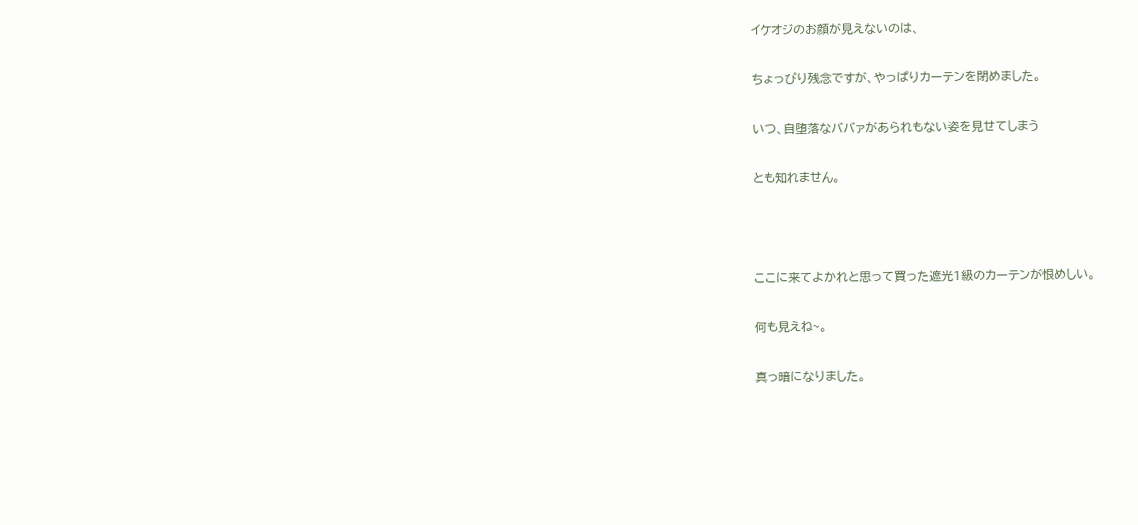イケオジのお顔が見えないのは、

ちょっぴり残念ですが、やっぱりカーテンを閉めました。

いつ、自堕落なババァがあられもない姿を見せてしまう

とも知れません。



ここに来てよかれと思って買った遮光1級のカーテンが恨めしい。

何も見えね~。

真っ暗になりました。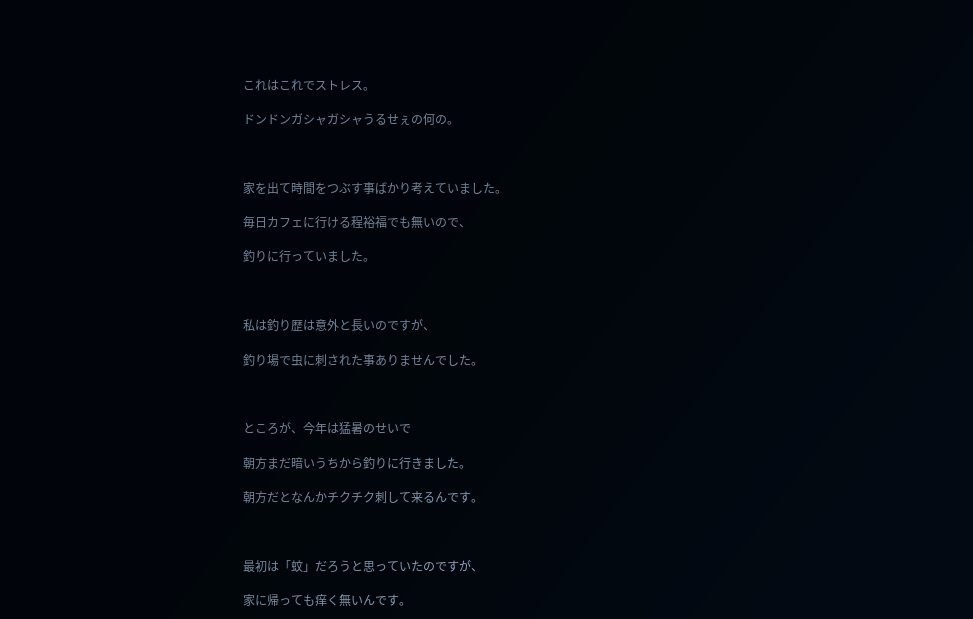これはこれでストレス。

ドンドンガシャガシャうるせぇの何の。



家を出て時間をつぶす事ばかり考えていました。

毎日カフェに行ける程裕福でも無いので、

釣りに行っていました。



私は釣り歴は意外と長いのですが、

釣り場で虫に刺された事ありませんでした。



ところが、今年は猛暑のせいで

朝方まだ暗いうちから釣りに行きました。

朝方だとなんかチクチク刺して来るんです。



最初は「蚊」だろうと思っていたのですが、

家に帰っても痒く無いんです。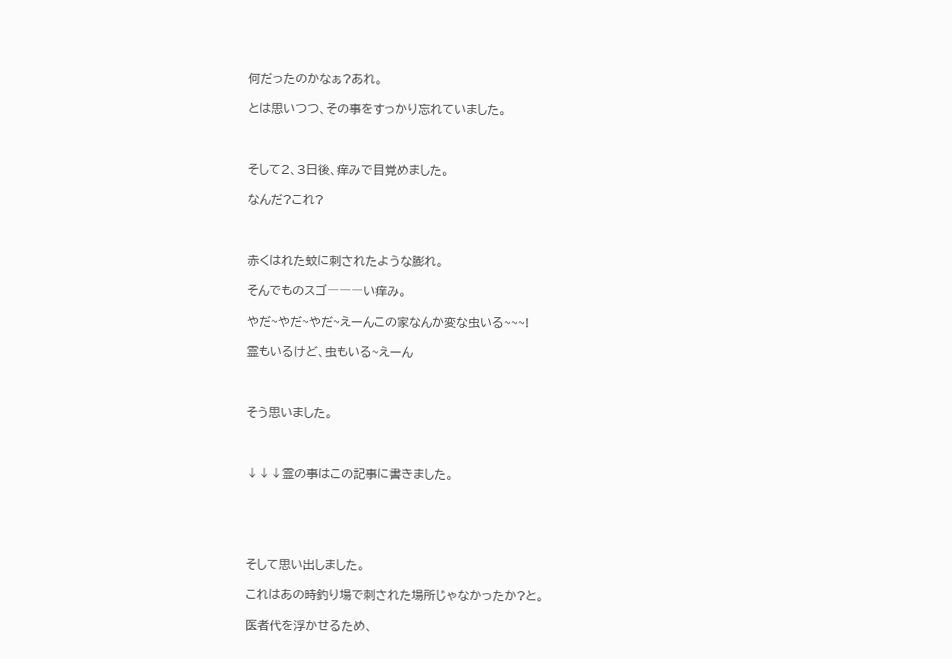何だったのかなぁ?あれ。

とは思いつつ、その事をすっかり忘れていました。



そして2、3日後、痒みで目覚めました。

なんだ?これ?



赤くはれた蚊に刺されたような膨れ。

そんでものスゴ―――い痒み。

やだ~やだ~やだ~えーんこの家なんか変な虫いる~~~!

霊もいるけど、虫もいる~えーん



そう思いました。



↓↓↓霊の事はこの記事に書きました。





そして思い出しました。

これはあの時釣り場で刺された場所じゃなかったか?と。

医者代を浮かせるため、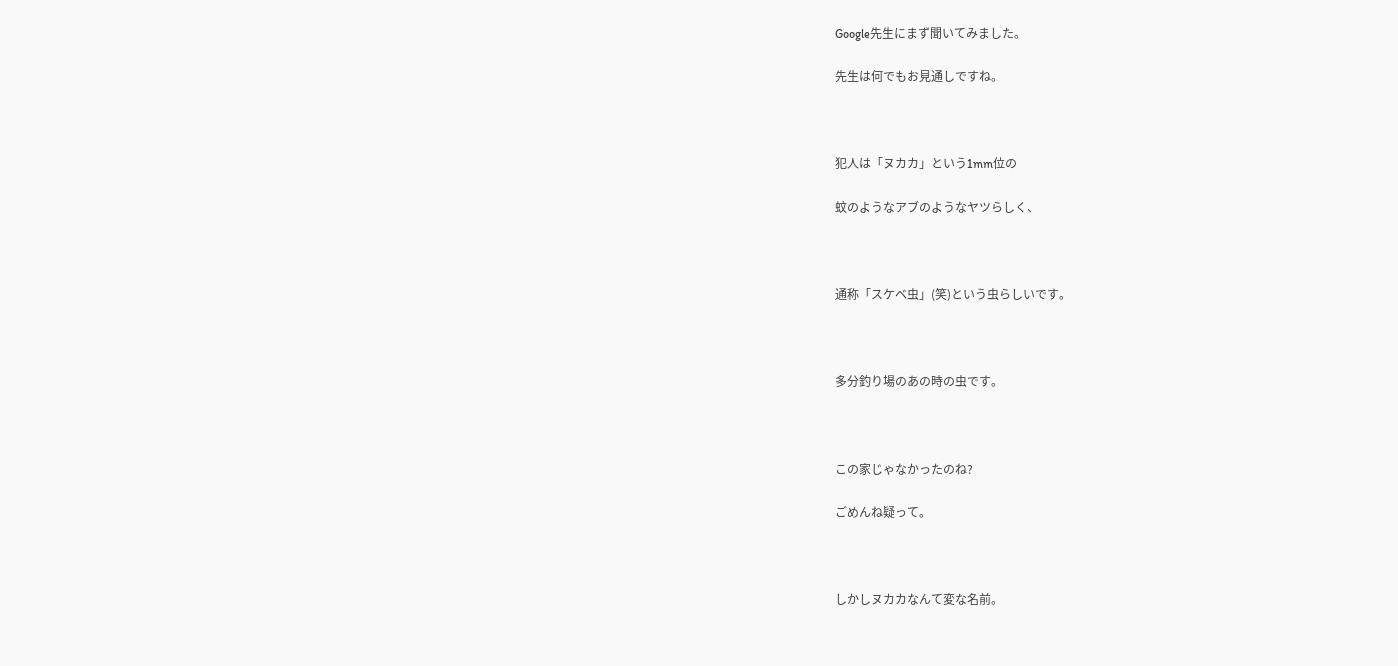Google先生にまず聞いてみました。

先生は何でもお見通しですね。



犯人は「ヌカカ」という1mm位の

蚊のようなアブのようなヤツらしく、



通称「スケベ虫」(笑)という虫らしいです。



多分釣り場のあの時の虫です。



この家じゃなかったのね?

ごめんね疑って。



しかしヌカカなんて変な名前。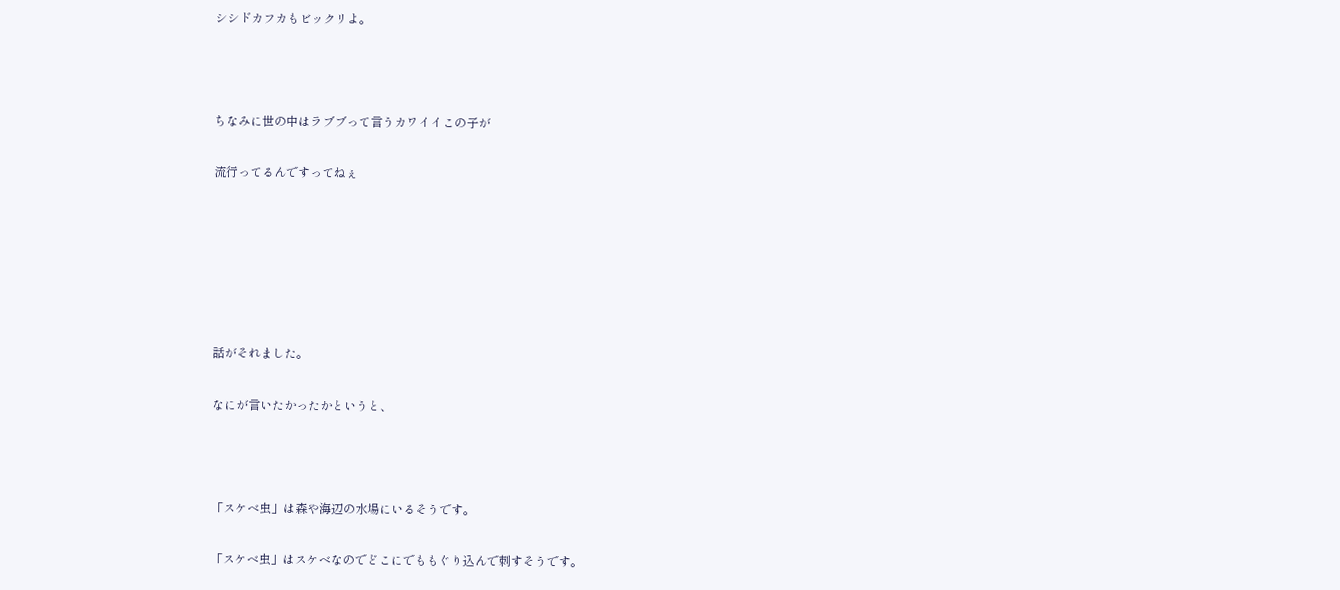シシドカフカもビックリよ。



ちなみに世の中はラブブって言うカワイイこの子が

流行ってるんですってねぇ






話がそれました。

なにが言いたかったかというと、



「スケベ虫」は森や海辺の水場にいるそうです。

「スケベ虫」はスケベなのでどこにでももぐり込んで刺すそうです。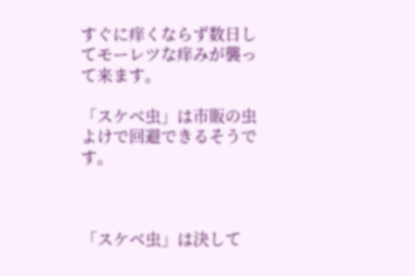すぐに痒くならず数日してモーレツな痒みが襲って来ます。

「スケベ虫」は市販の虫よけで回避できるそうです。



「スケベ虫」は決して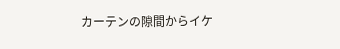カーテンの隙間からイケ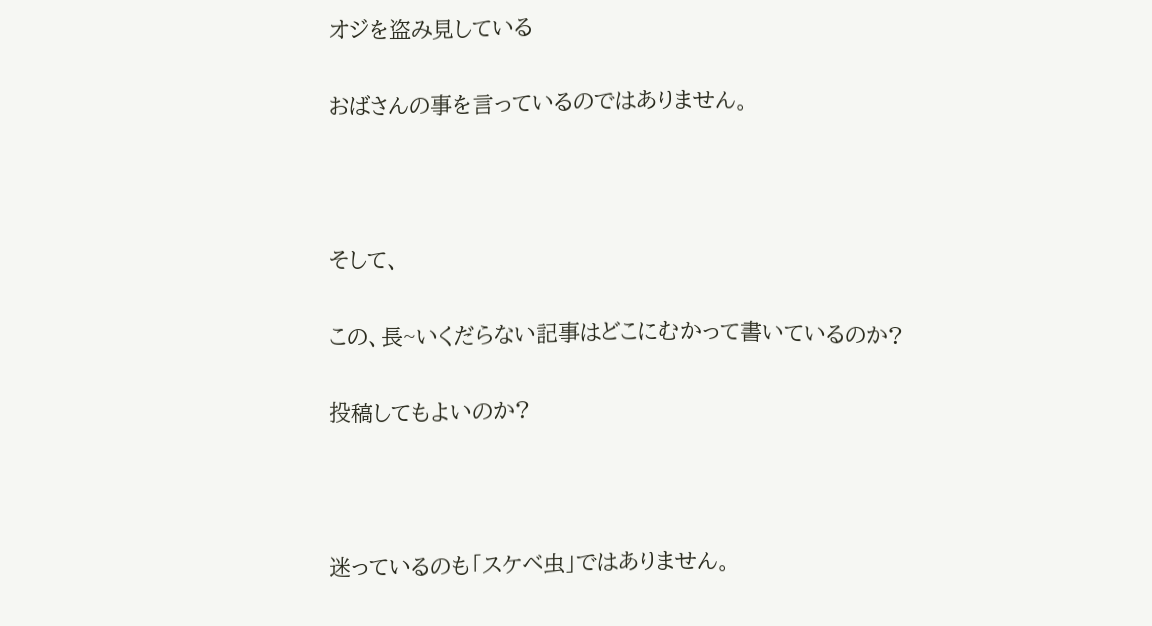オジを盗み見している

おばさんの事を言っているのではありません。



そして、

この、長~いくだらない記事はどこにむかって書いているのか?

投稿してもよいのか?



迷っているのも「スケベ虫」ではありません。